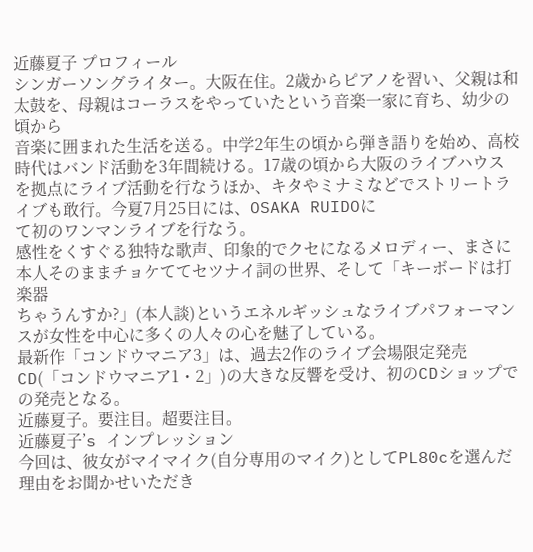近藤夏子 プロフィール
シンガーソングライター。大阪在住。2歳からピアノを習い、父親は和太鼓を、母親はコーラスをやっていたという音楽一家に育ち、幼少の頃から
音楽に囲まれた生活を送る。中学2年生の頃から弾き語りを始め、高校時代はバンド活動を3年間続ける。17歳の頃から大阪のライブハウスを拠点にライブ活動を行なうほか、キタやミナミなどでストリートライブも敢行。今夏7月25日には、OSAKA RUIDOに
て初のワンマンライブを行なう。
感性をくすぐる独特な歌声、印象的でクセになるメロディー、まさに本人そのままチョケててセツナイ詞の世界、そして「キーボードは打楽器
ちゃうんすか?」(本人談)というエネルギッシュなライブパフォーマンスが女性を中心に多くの人々の心を魅了している。
最新作「コンドウマニア3」は、過去2作のライブ会場限定発売CD(「コンドウマニア1・2」)の大きな反響を受け、初のCDショップでの発売となる。
近藤夏子。要注目。超要注目。
近藤夏子’s インプレッション
今回は、彼女がマイマイク(自分専用のマイク)としてPL80cを選んだ理由をお聞かせいただき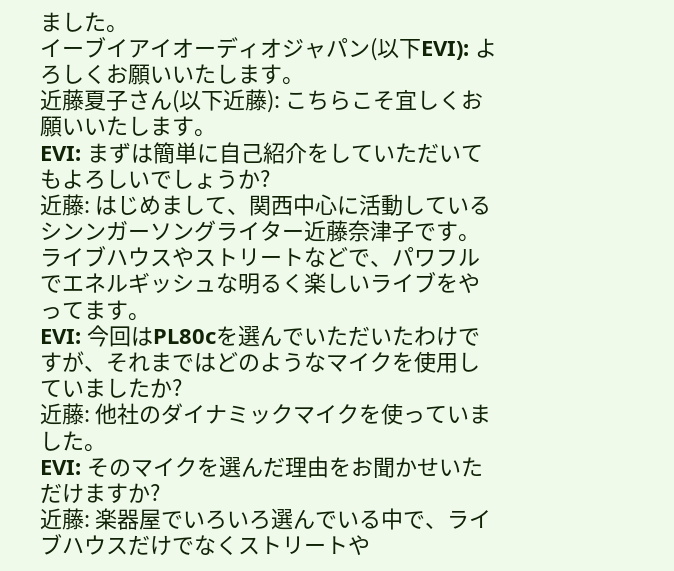ました。
イーブイアイオーディオジャパン(以下EVI): よろしくお願いいたします。
近藤夏子さん(以下近藤): こちらこそ宜しくお願いいたします。
EVI: まずは簡単に自己紹介をしていただいてもよろしいでしょうか?
近藤: はじめまして、関西中心に活動しているシンンガーソングライター近藤奈津子です。ライブハウスやストリートなどで、パワフルでエネルギッシュな明るく楽しいライブをやってます。
EVI: 今回はPL80cを選んでいただいたわけですが、それまではどのようなマイクを使用していましたか?
近藤: 他社のダイナミックマイクを使っていました。
EVI: そのマイクを選んだ理由をお聞かせいただけますか?
近藤: 楽器屋でいろいろ選んでいる中で、ライブハウスだけでなくストリートや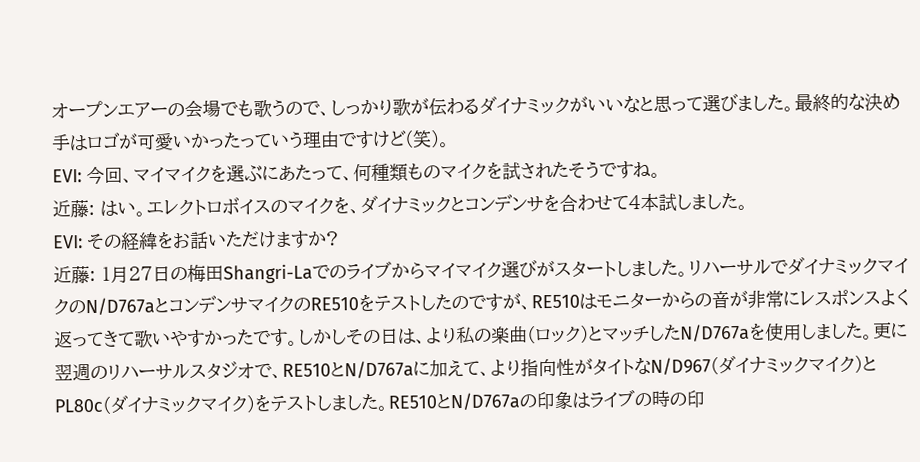オープンエアーの会場でも歌うので、しっかり歌が伝わるダイナミックがいいなと思って選びました。最終的な決め手はロゴが可愛いかったっていう理由ですけど(笑)。
EVI: 今回、マイマイクを選ぶにあたって、何種類ものマイクを試されたそうですね。
近藤: はい。エレクトロボイスのマイクを、ダイナミックとコンデンサを合わせて4本試しました。
EVI: その経緯をお話いただけますか?
近藤: 1月27日の梅田Shangri-Laでのライブからマイマイク選びがスタートしました。リハーサルでダイナミックマイクのN/D767aとコンデンサマイクのRE510をテストしたのですが、RE510はモニターからの音が非常にレスポンスよく返ってきて歌いやすかったです。しかしその日は、より私の楽曲(ロック)とマッチしたN/D767aを使用しました。更に翌週のリハーサルスタジオで、RE510とN/D767aに加えて、より指向性がタイトなN/D967(ダイナミックマイク)とPL80c(ダイナミックマイク)をテストしました。RE510とN/D767aの印象はライブの時の印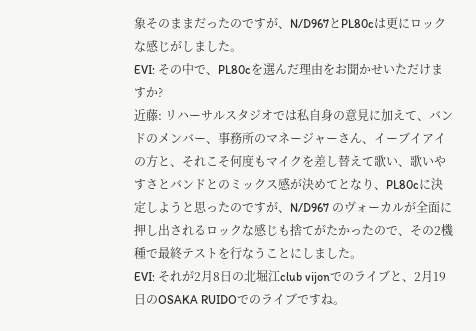象そのままだったのですが、N/D967とPL80cは更にロックな感じがしました。
EVI: その中で、PL80cを選んだ理由をお聞かせいただけますか?
近藤: リハーサルスタジオでは私自身の意見に加えて、バンドのメンバー、事務所のマネージャーさん、イーブイアイの方と、それこそ何度もマイクを差し替えて歌い、歌いやすさとバンドとのミックス感が決めてとなり、PL80cに決定しようと思ったのですが、N/D967 のヴォーカルが全面に押し出されるロックな感じも捨てがたかったので、その2機種で最終テストを行なうことにしました。
EVI: それが2月8日の北堀江club vijonでのライブと、2月19日のOSAKA RUIDOでのライブですね。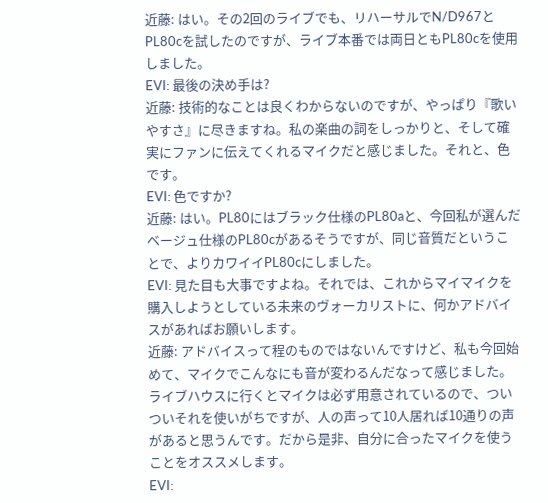近藤: はい。その2回のライブでも、リハーサルでN/D967とPL80cを試したのですが、ライブ本番では両日ともPL80cを使用しました。
EVI: 最後の決め手は?
近藤: 技術的なことは良くわからないのですが、やっぱり『歌いやすさ』に尽きますね。私の楽曲の詞をしっかりと、そして確実にファンに伝えてくれるマイクだと感じました。それと、色です。
EVI: 色ですか?
近藤: はい。PL80にはブラック仕様のPL80aと、今回私が選んだベージュ仕様のPL80cがあるそうですが、同じ音質だということで、よりカワイイPL80cにしました。
EVI: 見た目も大事ですよね。それでは、これからマイマイクを購入しようとしている未来のヴォーカリストに、何かアドバイスがあればお願いします。
近藤: アドバイスって程のものではないんですけど、私も今回始めて、マイクでこんなにも音が変わるんだなって感じました。ライブハウスに行くとマイクは必ず用意されているので、ついついそれを使いがちですが、人の声って10人居れば10通りの声があると思うんです。だから是非、自分に合ったマイクを使うことをオススメします。
EVI: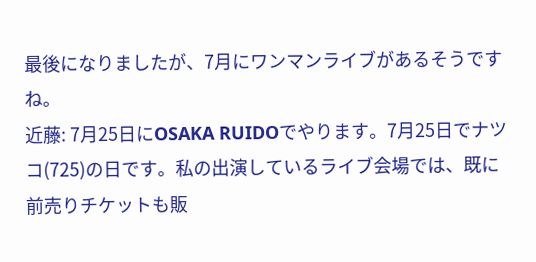最後になりましたが、7月にワンマンライブがあるそうですね。
近藤: 7月25日にOSAKA RUIDOでやります。7月25日でナツコ(725)の日です。私の出演しているライブ会場では、既に前売りチケットも販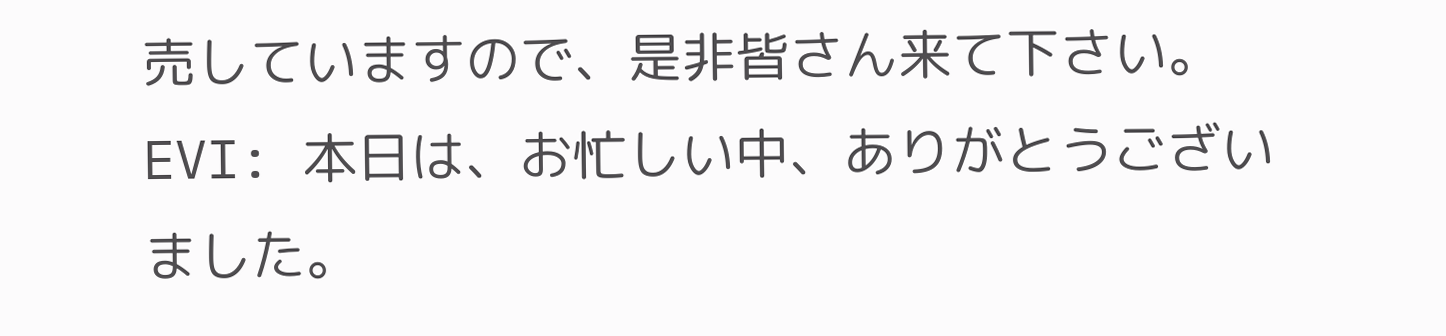売していますので、是非皆さん来て下さい。
EVI: 本日は、お忙しい中、ありがとうございました。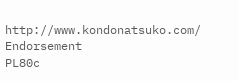http://www.kondonatsuko.com/
Endorsement
PL80c